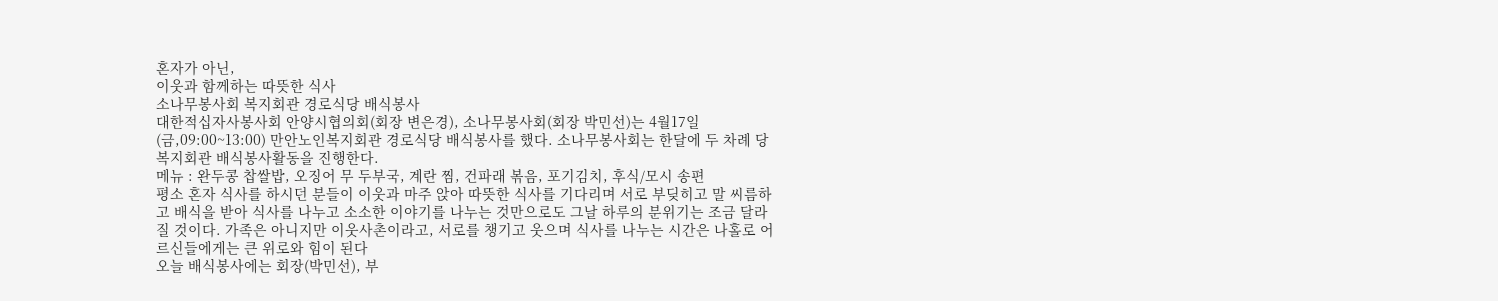혼자가 아닌,
이웃과 함께하는 따뜻한 식사
소나무봉사회 복지회관 경로식당 배식봉사
대한적십자사봉사회 안양시협의회(회장 변은경), 소나무봉사회(회장 박민선)는 4월17일(금,09:00~13:00) 만안노인복지회관 경로식당 배식봉사를 했다. 소나무봉사회는 한달에 두 차례 당 복지회관 배식봉사활동을 진행한다.
메뉴 : 완두콩 찹쌀밥, 오징어 무 두부국, 계란 찜, 건파래 볶음, 포기김치, 후식/모시 송편
평소 혼자 식사를 하시던 분들이 이웃과 마주 앉아 따뜻한 식사를 기다리며 서로 부딪히고 말 씨름하고 배식을 받아 식사를 나누고 소소한 이야기를 나누는 것만으로도 그날 하루의 분위기는 조금 달라질 것이다. 가족은 아니지만 이웃사촌이라고, 서로를 챙기고 웃으며 식사를 나누는 시간은 나홀로 어르신들에게는 큰 위로와 힘이 된다
오늘 배식봉사에는 회장(박민선), 부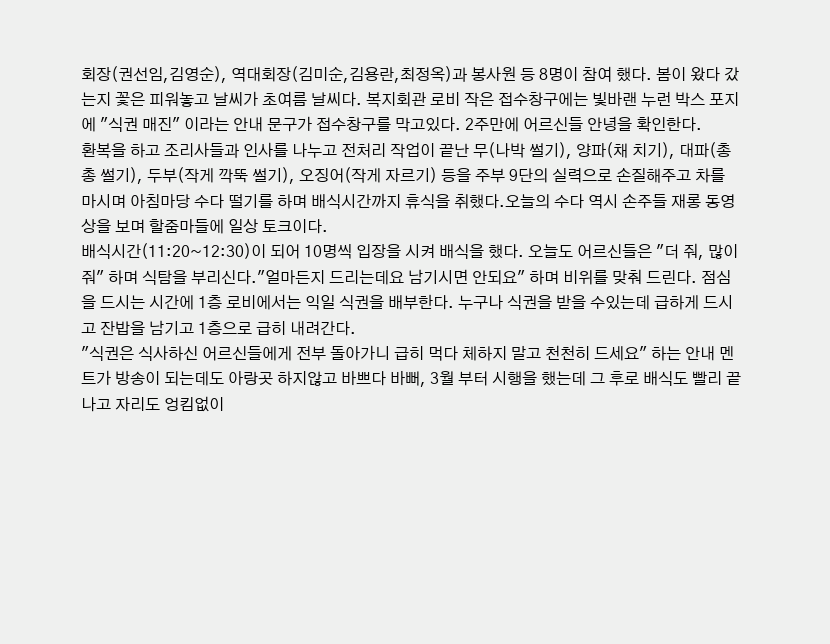회장(권선임,김영순), 역대회장(김미순,김용란,최정옥)과 봉사원 등 8명이 참여 했다. 봄이 왔다 갔는지 꽃은 피워놓고 날씨가 초여름 날씨다. 복지회관 로비 작은 접수창구에는 빛바랜 누런 박스 포지에 "식권 매진" 이라는 안내 문구가 접수창구를 막고있다. 2주만에 어르신들 안녕을 확인한다.
환복을 하고 조리사들과 인사를 나누고 전처리 작업이 끝난 무(나박 썰기), 양파(채 치기), 대파(총총 썰기), 두부(작게 깍뚝 썰기), 오징어(작게 자르기) 등을 주부 9단의 실력으로 손질해주고 차를 마시며 아침마당 수다 떨기를 하며 배식시간까지 휴식을 취했다.오늘의 수다 역시 손주들 재롱 동영상을 보며 할줌마들에 일상 토크이다.
배식시간(11:20~12:30)이 되어 10명씩 입장을 시켜 배식을 했다. 오늘도 어르신들은 "더 줘, 많이 줘" 하며 식탐을 부리신다."얼마든지 드리는데요 남기시면 안되요" 하며 비위를 맞춰 드린다. 점심을 드시는 시간에 1층 로비에서는 익일 식권을 배부한다. 누구나 식권을 받을 수있는데 급하게 드시고 잔밥을 남기고 1층으로 급히 내려간다.
"식권은 식사하신 어르신들에게 전부 돌아가니 급히 먹다 체하지 말고 천천히 드세요" 하는 안내 멘트가 방송이 되는데도 아랑곳 하지않고 바쁘다 바뻐, 3월 부터 시행을 했는데 그 후로 배식도 빨리 끝나고 자리도 엉킴없이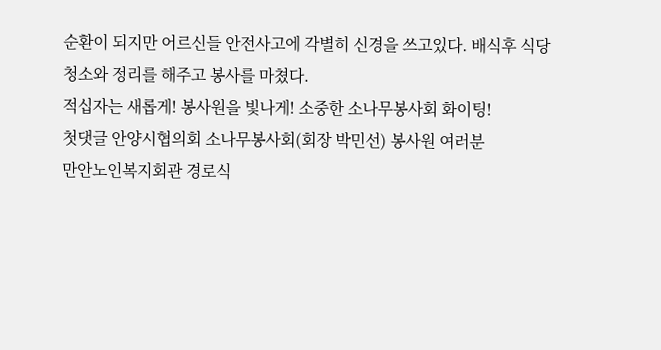순환이 되지만 어르신들 안전사고에 각별히 신경을 쓰고있다. 배식후 식당 청소와 정리를 해주고 봉사를 마쳤다.
적십자는 새롭게! 봉사원을 빛나게! 소중한 소나무봉사회 화이팅!
첫댓글 안양시협의회 소나무봉사회(회장 박민선) 봉사원 여러분
만안노인복지회관 경로식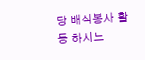당 배식봉사 활동 하시느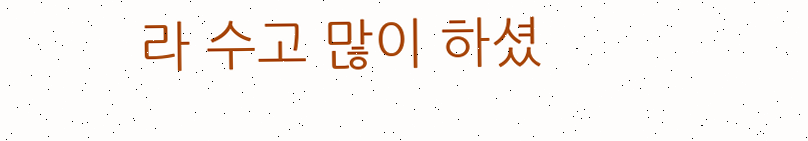라 수고 많이 하셨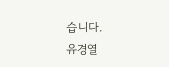습니다.
유경열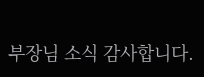부장님 소식 감사합니다.